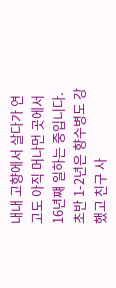내내 고향에서 살다가 연고도 아직 머나먼 곳에서 16년쨰 일하는 중입니다. 초반 1-2년은 향수병도 강했고 친구 사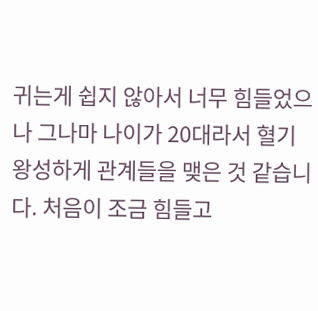귀는게 쉽지 않아서 너무 힘들었으나 그나마 나이가 20대라서 혈기 왕성하게 관계들을 맺은 것 같습니다. 처음이 조금 힘들고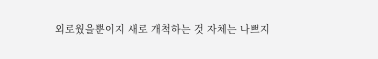외로웠을뿐이지 새로 개척하는 것 자체는 나쁘지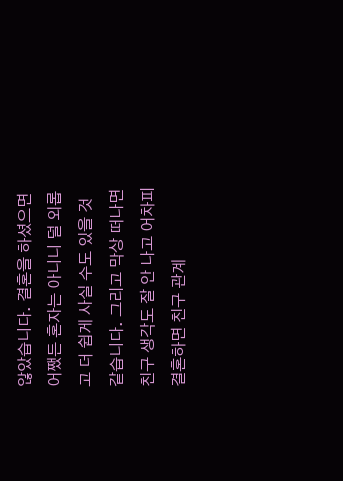않았습니다. 결혼을 하셨으면 어쨌든 혼자는 아니니 덜 외롭고 더 쉽게 사실 수도 있을 것 같습니다. 그리고 막상 떠나면 친구 생각도 잘 안 나고 어차피 결혼하면 친구 관계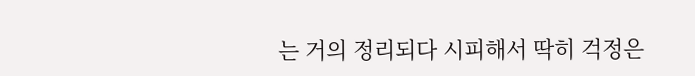는 거의 정리되다 시피해서 딱히 걱정은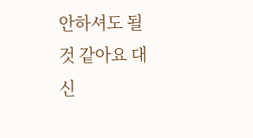안하셔도 될 것 같아요 대신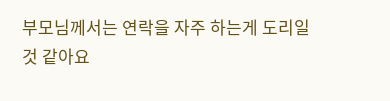부모님께서는 연락을 자주 하는게 도리일 것 같아요